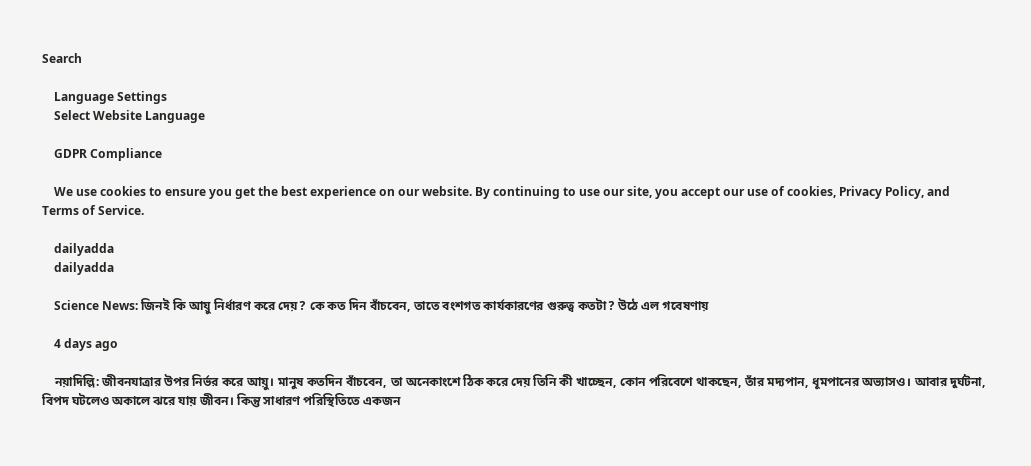Search

    Language Settings
    Select Website Language

    GDPR Compliance

    We use cookies to ensure you get the best experience on our website. By continuing to use our site, you accept our use of cookies, Privacy Policy, and Terms of Service.

    dailyadda
    dailyadda

    Science News: জিনই কি আয়ু নির্ধারণ করে দেয়? কে কত দিন বাঁচবেন, তাতে বংশগত কার্যকারণের গুরুত্ব কতটা? উঠে এল গবেষণায়

    4 days ago

    নয়াদিল্লি: জীবনযাত্রার উপর নির্ভর করে আয়ু। মানুষ কতদিন বাঁচবেন, তা অনেকাংশে ঠিক করে দেয় তিনি কী খাচ্ছেন, কোন পরিবেশে থাকছেন, তাঁর মদ্যপান, ধূমপানের অভ্যাসও। আবার দুর্ঘটনা, বিপদ ঘটলেও অকালে ঝরে যায় জীবন। কিন্তু সাধারণ পরিস্থিতিতে একজন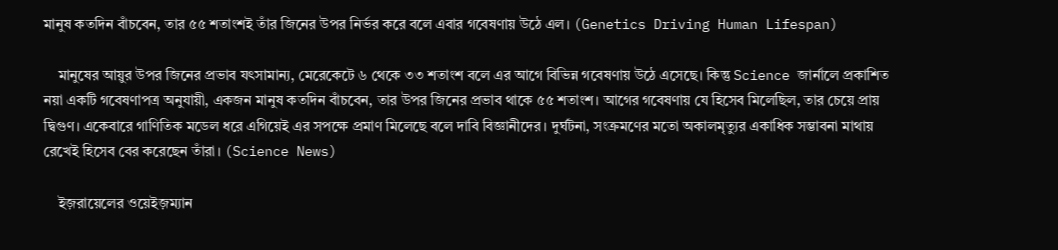মানুষ কতদিন বাঁচবেন, তার ৫৫ শতাংশই তাঁর জিনের উপর নির্ভর করে বলে এবার গবেষণায় উঠে এল। (Genetics Driving Human Lifespan)

    মানুষের আয়ুর উপর জিনের প্রভাব যৎসামান্য, মেরেকেটে ৬ থেকে ৩৩ শতাংশ বলে এর আগে বিভিন্ন গবেষণায় উঠে এসেছে। কিন্তু Science জার্নালে প্রকাশিত নয়া একটি গবেষণাপত্র অনুযায়ী, একজন মানুষ কতদিন বাঁচবেন, তার উপর জিনের প্রভাব থাকে ৫৫ শতাংশ। আগের গবেষণায় যে হিসেব মিলেছিল, তার চেয়ে প্রায় দ্বিগুণ। একেবারে গাণিতিক মডেল ধরে এগিয়েই এর সপক্ষে প্রমাণ মিলেছে বলে দাবি বিজ্ঞানীদের। দুর্ঘটনা, সংক্রমণের মতো অকালমৃত্যুর একাধিক সম্ভাবনা মাথায় রেখেই হিসেব বের করেছেন তাঁরা। (Science News)

    ইজ়রায়েলের ওয়েইজ়ম্যান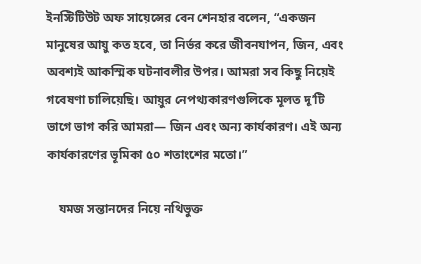ইনস্টিটিউট অফ সায়েন্সের বেন শেনহার বলেন, “একজন মানুষের আয়ু কত হবে, তা নির্ভর করে জীবনযাপন, জিন, এবং অবশ্যই আকস্মিক ঘটনাবলীর উপর। আমরা সব কিছু নিয়েই গবেষণা চালিয়েছি। আয়ুর নেপথ্যকারণগুলিকে মূলত দূ’টি ভাগে ভাগ করি আমরা— জিন এবং অন্য কার্যকারণ। এই অন্য কার্যকারণের ভূমিকা ৫০ শতাংশের মতো।”

    যমজ সন্তানদের নিয়ে নথিভুক্ত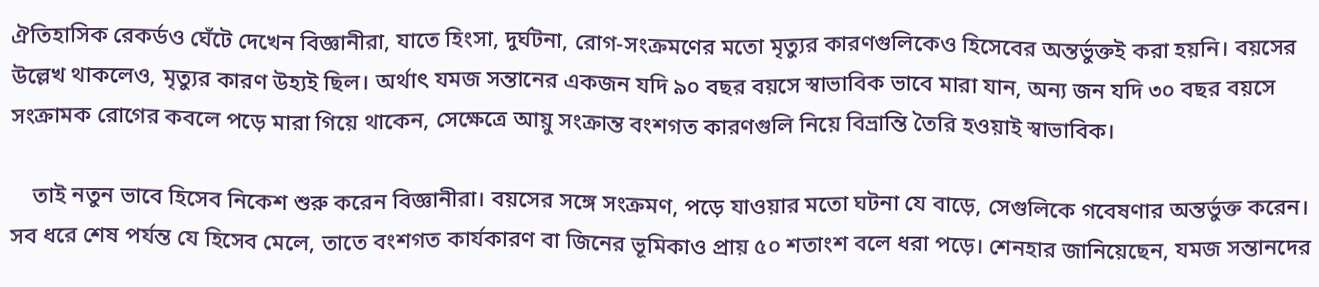ঐতিহাসিক রেকর্ডও ঘেঁটে দেখেন বিজ্ঞানীরা, যাতে হিংসা, দুর্ঘটনা, রোগ-সংক্রমণের মতো মৃত্যুর কারণগুলিকেও হিসেবের অন্তর্ভুক্তই করা হয়নি। বয়সের উল্লেখ থাকলেও, মৃত্যুর কারণ উহ্যই ছিল। অর্থাৎ যমজ সন্তানের একজন যদি ৯০ বছর বয়সে স্বাভাবিক ভাবে মারা যান, অন্য জন যদি ৩০ বছর বয়সে সংক্রামক রোগের কবলে পড়ে মারা গিয়ে থাকেন, সেক্ষেত্রে আয়ু সংক্রান্ত বংশগত কারণগুলি নিয়ে বিভ্রান্তি তৈরি হওয়াই স্বাভাবিক।

    তাই নতুন ভাবে হিসেব নিকেশ শুরু করেন বিজ্ঞানীরা। বয়সের সঙ্গে সংক্রমণ, পড়ে যাওয়ার মতো ঘটনা যে বাড়ে, সেগুলিকে গবেষণার অন্তর্ভুক্ত করেন। সব ধরে শেষ পর্যন্ত যে হিসেব মেলে, তাতে বংশগত কার্যকারণ বা জিনের ভূমিকাও প্রায় ৫০ শতাংশ বলে ধরা পড়ে। শেনহার জানিয়েছেন, যমজ সন্তানদের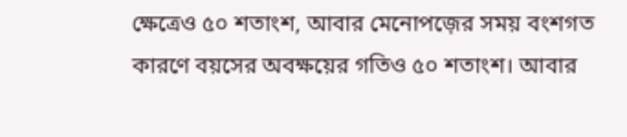ক্ষেত্রেও ৫০ শতাংশ, আবার মেনোপজ়ের সময় বংশগত কারণে বয়সের অবক্ষয়ের গতিও ৫০ শতাংশ। আবার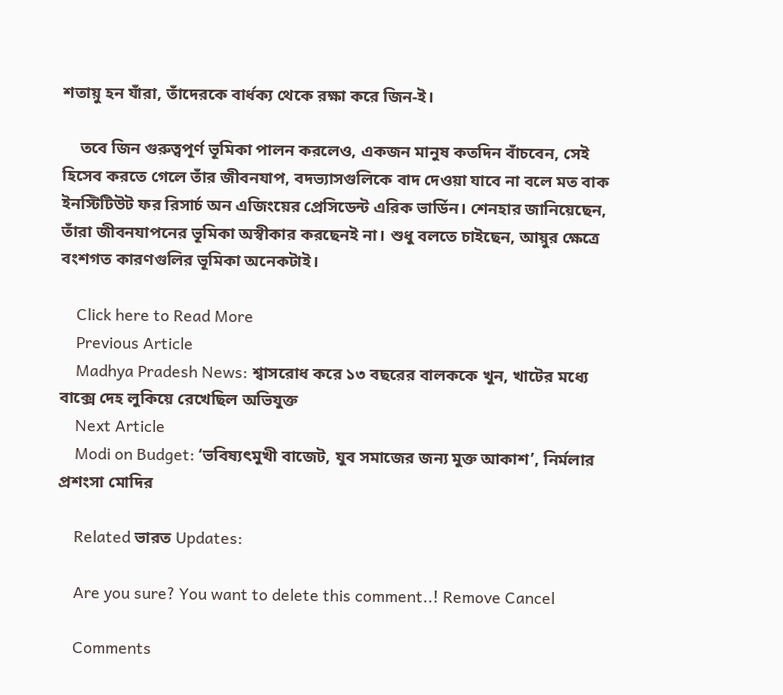শতায়ু হন যাঁরা, তাঁদেরকে বার্ধক্য থেকে রক্ষা করে জিন-ই।

    তবে জিন গুরুত্বপূর্ণ ভূমিকা পালন করলেও, একজন মানুষ কতদিন বাঁচবেন, সেই হিসেব করতে গেলে তাঁর জীবনযাপ, বদভ্যাসগুলিকে বাদ দেওয়া যাবে না বলে মত বাক ইনস্টিটিউট ফর রিসার্চ অন এজিংয়ের প্রেসিডেন্ট এরিক ভার্ডিন। শেনহার জানিয়েছেন, তাঁরা জীবনযাপনের ভূমিকা অস্বীকার করছেনই না। শুধু বলতে চাইছেন, আয়ুর ক্ষেত্রে বংশগত কারণগুলির ভূমিকা অনেকটাই।

    Click here to Read More
    Previous Article
    Madhya Pradesh News: শ্বাসরোধ করে ১৩ বছরের বালককে খুন, খাটের মধ্যে বাক্সে দেহ লুকিয়ে রেখেছিল অভিযুক্ত
    Next Article
    Modi on Budget: ‘ভবিষ্যৎমুখী বাজেট, যুব সমাজের জন্য মুক্ত আকাশ’, নির্মলার প্রশংসা মোদির

    Related ভারত Updates:

    Are you sure? You want to delete this comment..! Remove Cancel

    Comments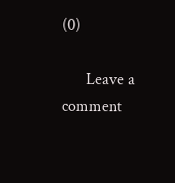(0)

      Leave a comment